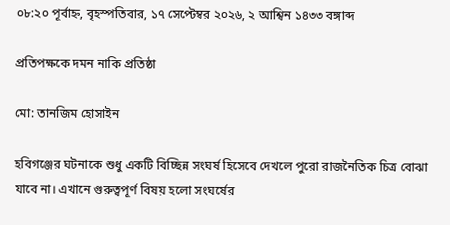০৮:২০ পূর্বাহ্ন, বৃহস্পতিবার, ১৭ সেপ্টেম্বর ২০২৬, ২ আশ্বিন ১৪৩৩ বঙ্গাব্দ

প্রতিপক্ষকে দমন নাকি প্রতিষ্ঠা

মো: তানজিম হোসাইন

হবিগঞ্জের ঘটনাকে শুধু একটি বিচ্ছিন্ন সংঘর্ষ হিসেবে দেখলে পুরো রাজনৈতিক চিত্র বোঝা যাবে না। এখানে গুরুত্বপূর্ণ বিষয় হলো সংঘর্ষের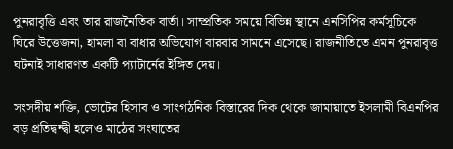পুনরাবৃত্তি এবং তার রাজনৈতিক বার্তা। সাম্প্রতিক সময়ে বিভিন্ন স্থানে এনসিপির কর্মসূচিকে ঘিরে উত্তেজনা, হামলা বা বাধার অভিযোগ বারবার সামনে এসেছে। রাজনীতিতে এমন পুনরাবৃত্ত ঘটনাই সাধারণত একটি প্যাটার্নের ইঙ্গিত দেয়।

সংসদীয় শক্তি, ভোটের হিসাব ও সাংগঠনিক বিস্তারের দিক থেকে জামায়াতে ইসলামী বিএনপির বড় প্রতিদ্বন্দ্বী হলেও মাঠের সংঘাতের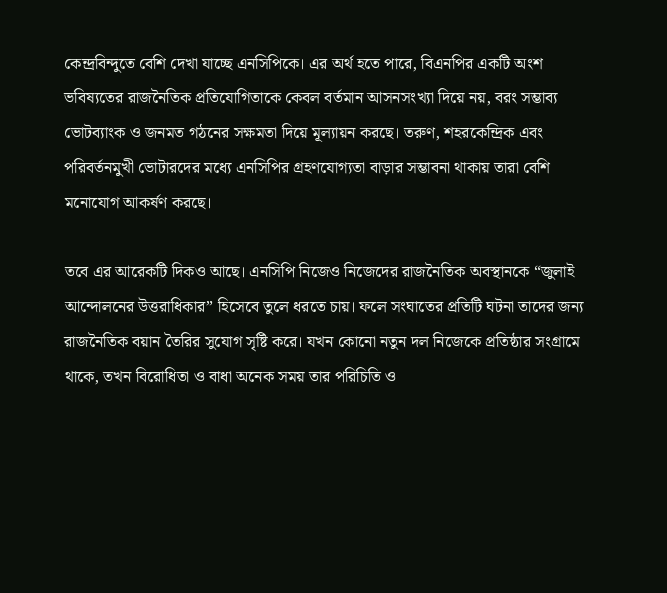কেন্দ্রবিন্দুতে বেশি দেখা যাচ্ছে এনসিপিকে। এর অর্থ হতে পারে, বিএনপির একটি অংশ ভবিষ্যতের রাজনৈতিক প্রতিযোগিতাকে কেবল বর্তমান আসনসংখ্যা দিয়ে নয়, বরং সম্ভাব্য ভোটব্যাংক ও জনমত গঠনের সক্ষমতা দিয়ে মূল্যায়ন করছে। তরুণ, শহরকেন্দ্রিক এবং পরিবর্তনমুখী ভোটারদের মধ্যে এনসিপির গ্রহণযোগ্যতা বাড়ার সম্ভাবনা থাকায় তারা বেশি মনোযোগ আকর্ষণ করছে।

তবে এর আরেকটি দিকও আছে। এনসিপি নিজেও নিজেদের রাজনৈতিক অবস্থানকে “জুলাই আন্দোলনের উত্তরাধিকার” হিসেবে তুলে ধরতে চায়। ফলে সংঘাতের প্রতিটি ঘটনা তাদের জন্য রাজনৈতিক বয়ান তৈরির সুযোগ সৃষ্টি করে। যখন কোনো নতুন দল নিজেকে প্রতিষ্ঠার সংগ্রামে থাকে, তখন বিরোধিতা ও বাধা অনেক সময় তার পরিচিতি ও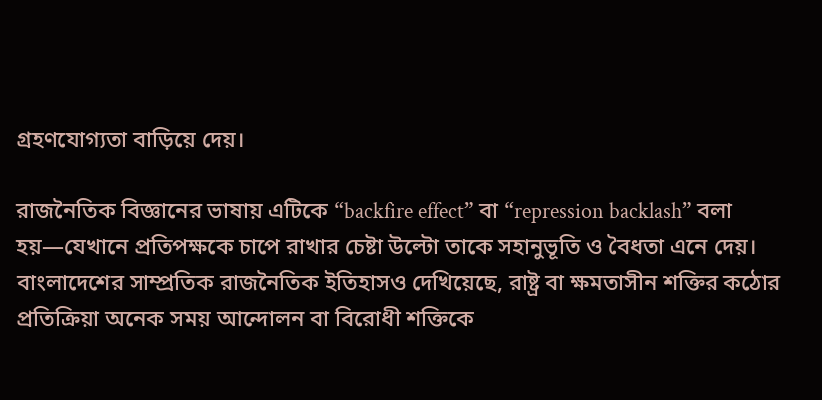গ্রহণযোগ্যতা বাড়িয়ে দেয়।

রাজনৈতিক বিজ্ঞানের ভাষায় এটিকে “backfire effect” বা “repression backlash” বলা হয়—যেখানে প্রতিপক্ষকে চাপে রাখার চেষ্টা উল্টো তাকে সহানুভূতি ও বৈধতা এনে দেয়। বাংলাদেশের সাম্প্রতিক রাজনৈতিক ইতিহাসও দেখিয়েছে, রাষ্ট্র বা ক্ষমতাসীন শক্তির কঠোর প্রতিক্রিয়া অনেক সময় আন্দোলন বা বিরোধী শক্তিকে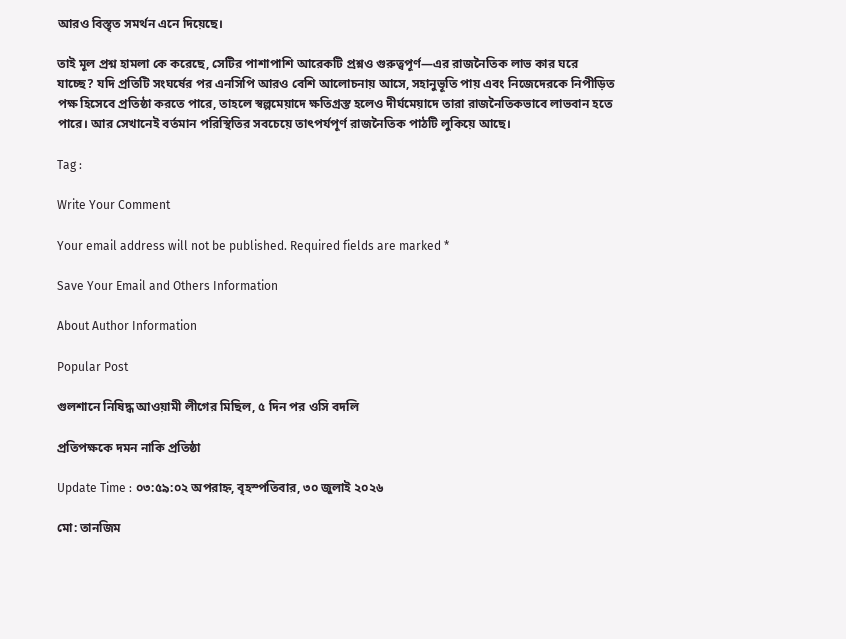আরও বিস্তৃত সমর্থন এনে দিয়েছে।

তাই মূল প্রশ্ন হামলা কে করেছে, সেটির পাশাপাশি আরেকটি প্রশ্নও গুরুত্বপূর্ণ—এর রাজনৈতিক লাভ কার ঘরে যাচ্ছে? যদি প্রতিটি সংঘর্ষের পর এনসিপি আরও বেশি আলোচনায় আসে, সহানুভূতি পায় এবং নিজেদেরকে নিপীড়িত পক্ষ হিসেবে প্রতিষ্ঠা করতে পারে, তাহলে স্বল্পমেয়াদে ক্ষতিগ্রস্ত হলেও দীর্ঘমেয়াদে তারা রাজনৈতিকভাবে লাভবান হতে পারে। আর সেখানেই বর্তমান পরিস্থিতির সবচেয়ে তাৎপর্যপূর্ণ রাজনৈতিক পাঠটি লুকিয়ে আছে।

Tag :

Write Your Comment

Your email address will not be published. Required fields are marked *

Save Your Email and Others Information

About Author Information

Popular Post

গুলশানে নিষিদ্ধ আওয়ামী লীগের মিছিল, ৫ দিন পর ওসি বদলি

প্রতিপক্ষকে দমন নাকি প্রতিষ্ঠা

Update Time : ০৩:৫৯:০২ অপরাহ্ন, বৃহস্পতিবার, ৩০ জুলাই ২০২৬

মো: তানজিম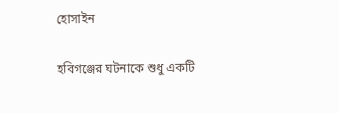হোসাইন

হবিগঞ্জের ঘটনাকে শুধু একটি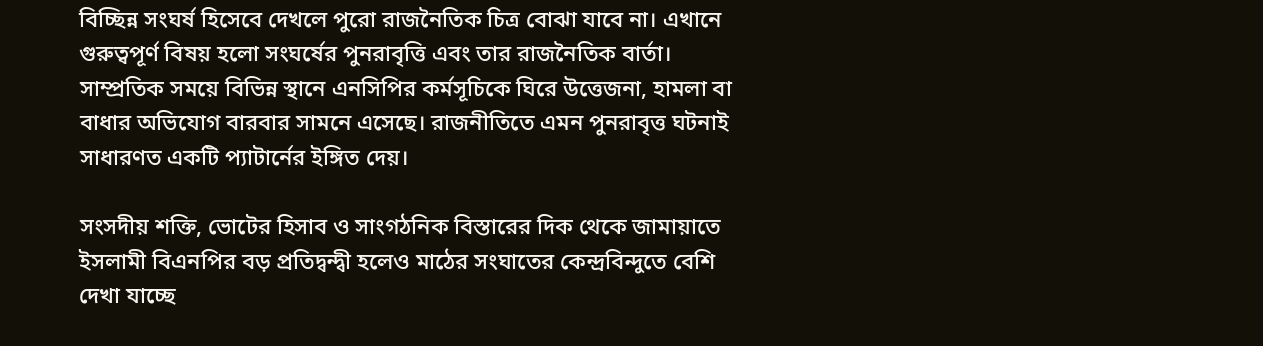বিচ্ছিন্ন সংঘর্ষ হিসেবে দেখলে পুরো রাজনৈতিক চিত্র বোঝা যাবে না। এখানে গুরুত্বপূর্ণ বিষয় হলো সংঘর্ষের পুনরাবৃত্তি এবং তার রাজনৈতিক বার্তা। সাম্প্রতিক সময়ে বিভিন্ন স্থানে এনসিপির কর্মসূচিকে ঘিরে উত্তেজনা, হামলা বা বাধার অভিযোগ বারবার সামনে এসেছে। রাজনীতিতে এমন পুনরাবৃত্ত ঘটনাই সাধারণত একটি প্যাটার্নের ইঙ্গিত দেয়।

সংসদীয় শক্তি, ভোটের হিসাব ও সাংগঠনিক বিস্তারের দিক থেকে জামায়াতে ইসলামী বিএনপির বড় প্রতিদ্বন্দ্বী হলেও মাঠের সংঘাতের কেন্দ্রবিন্দুতে বেশি দেখা যাচ্ছে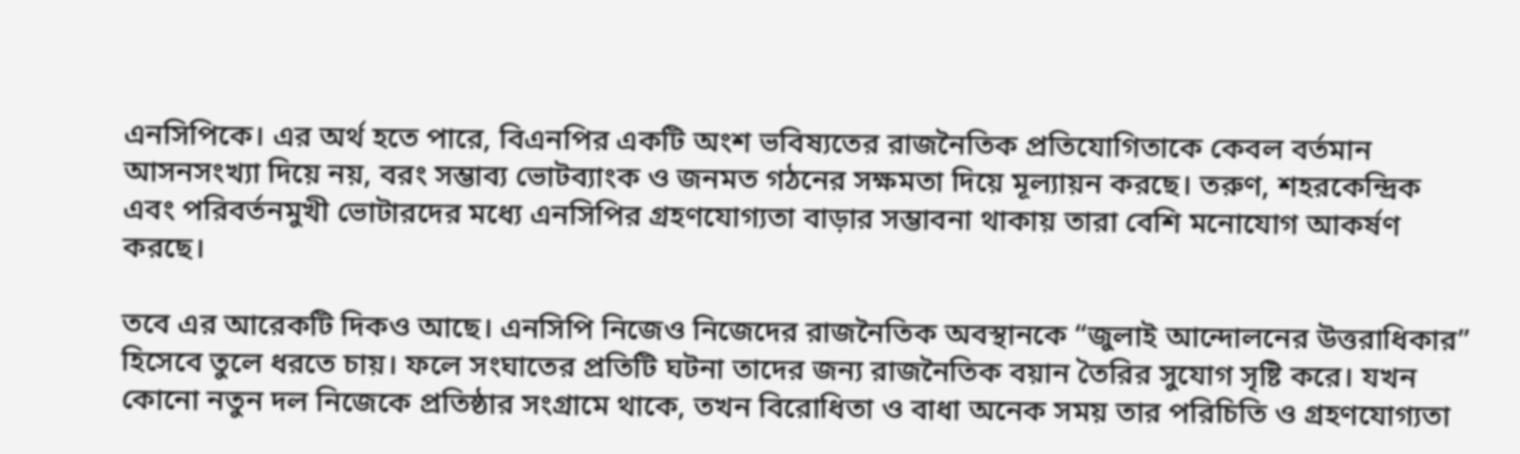এনসিপিকে। এর অর্থ হতে পারে, বিএনপির একটি অংশ ভবিষ্যতের রাজনৈতিক প্রতিযোগিতাকে কেবল বর্তমান আসনসংখ্যা দিয়ে নয়, বরং সম্ভাব্য ভোটব্যাংক ও জনমত গঠনের সক্ষমতা দিয়ে মূল্যায়ন করছে। তরুণ, শহরকেন্দ্রিক এবং পরিবর্তনমুখী ভোটারদের মধ্যে এনসিপির গ্রহণযোগ্যতা বাড়ার সম্ভাবনা থাকায় তারা বেশি মনোযোগ আকর্ষণ করছে।

তবে এর আরেকটি দিকও আছে। এনসিপি নিজেও নিজেদের রাজনৈতিক অবস্থানকে “জুলাই আন্দোলনের উত্তরাধিকার” হিসেবে তুলে ধরতে চায়। ফলে সংঘাতের প্রতিটি ঘটনা তাদের জন্য রাজনৈতিক বয়ান তৈরির সুযোগ সৃষ্টি করে। যখন কোনো নতুন দল নিজেকে প্রতিষ্ঠার সংগ্রামে থাকে, তখন বিরোধিতা ও বাধা অনেক সময় তার পরিচিতি ও গ্রহণযোগ্যতা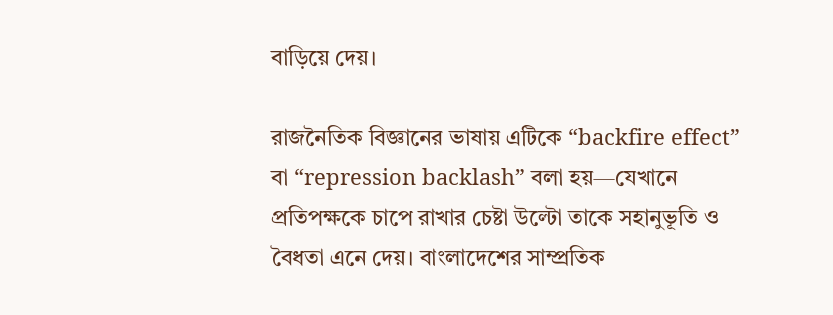বাড়িয়ে দেয়।

রাজনৈতিক বিজ্ঞানের ভাষায় এটিকে “backfire effect” বা “repression backlash” বলা হয়—যেখানে প্রতিপক্ষকে চাপে রাখার চেষ্টা উল্টো তাকে সহানুভূতি ও বৈধতা এনে দেয়। বাংলাদেশের সাম্প্রতিক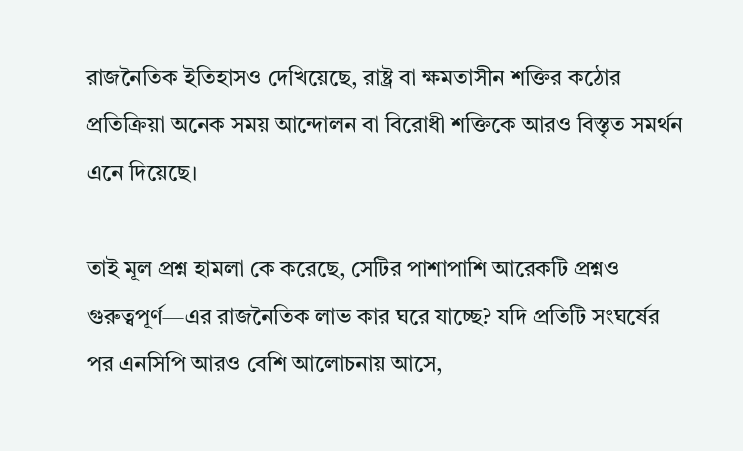রাজনৈতিক ইতিহাসও দেখিয়েছে, রাষ্ট্র বা ক্ষমতাসীন শক্তির কঠোর প্রতিক্রিয়া অনেক সময় আন্দোলন বা বিরোধী শক্তিকে আরও বিস্তৃত সমর্থন এনে দিয়েছে।

তাই মূল প্রশ্ন হামলা কে করেছে, সেটির পাশাপাশি আরেকটি প্রশ্নও গুরুত্বপূর্ণ—এর রাজনৈতিক লাভ কার ঘরে যাচ্ছে? যদি প্রতিটি সংঘর্ষের পর এনসিপি আরও বেশি আলোচনায় আসে,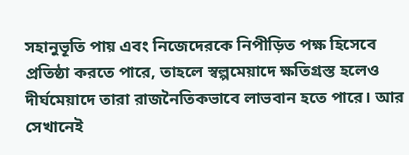সহানুভূতি পায় এবং নিজেদেরকে নিপীড়িত পক্ষ হিসেবে প্রতিষ্ঠা করতে পারে, তাহলে স্বল্পমেয়াদে ক্ষতিগ্রস্ত হলেও দীর্ঘমেয়াদে তারা রাজনৈতিকভাবে লাভবান হতে পারে। আর সেখানেই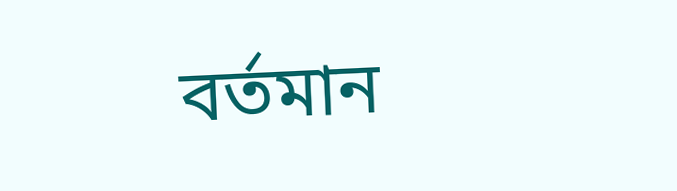বর্তমান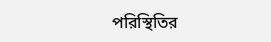পরিস্থিতির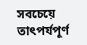সবচেয়ে তাৎপর্যপূর্ণ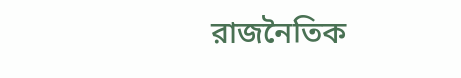রাজনৈতিক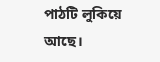পাঠটি লুকিয়ে আছে।